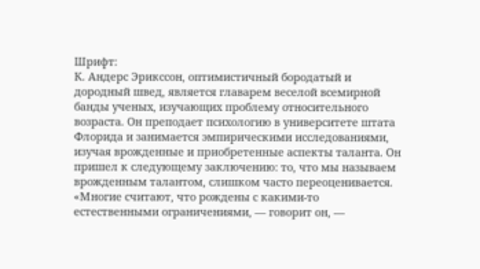Шрифт:
К. Андерс Эрикссон, оптимистичный бородатый и дородный швед, является главарем веселой всемирной банды ученых, изучающих проблему относительного возраста. Он преподает психологию в университете штата Флорида и занимается эмпирическими исследованиями, изучая врожденные и приобретенные аспекты таланта. Он пришел к следующему заключению: то, что мы называем врожденным талантом, слишком часто переоценивается. «Многие считают, что рождены с какими-то естественными ограничениями, — говорит он, —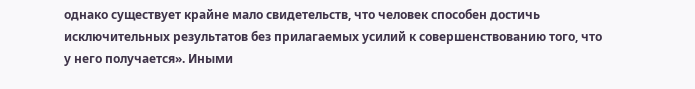однако существует крайне мало свидетельств, что человек способен достичь исключительных результатов без прилагаемых усилий к совершенствованию того, что у него получается». Иными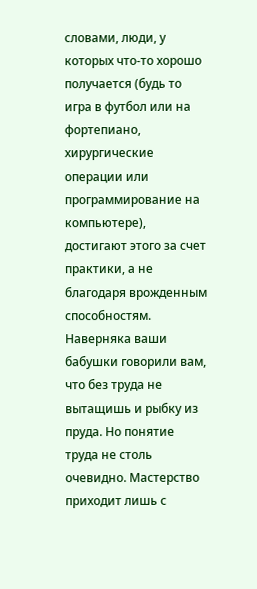словами, люди, у которых что-то хорошо получается (будь то игра в футбол или на фортепиано, хирургические операции или программирование на компьютере), достигают этого за счет практики, а не благодаря врожденным способностям.
Наверняка ваши бабушки говорили вам, что без труда не вытащишь и рыбку из пруда. Но понятие труда не столь очевидно. Мастерство приходит лишь с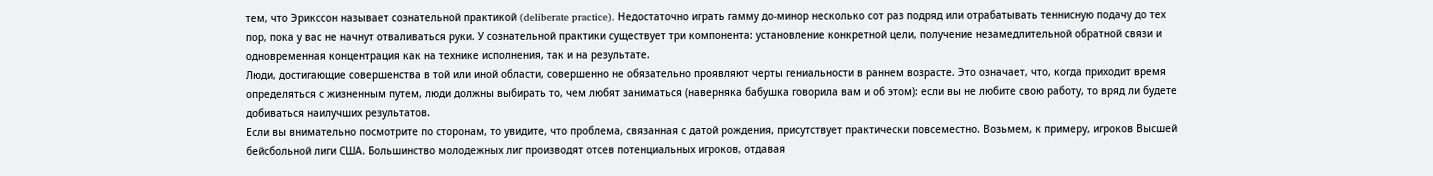тем, что Эрикссон называет сознательной практикой (deliberate practice). Недостаточно играть гамму до-минор несколько сот раз подряд или отрабатывать теннисную подачу до тех пор, пока у вас не начнут отваливаться руки. У сознательной практики существует три компонента: установление конкретной цели, получение незамедлительной обратной связи и одновременная концентрация как на технике исполнения, так и на результате.
Люди, достигающие совершенства в той или иной области, совершенно не обязательно проявляют черты гениальности в раннем возрасте. Это означает, что, когда приходит время определяться с жизненным путем, люди должны выбирать то, чем любят заниматься (наверняка бабушка говорила вам и об этом): если вы не любите свою работу, то вряд ли будете добиваться наилучших результатов.
Если вы внимательно посмотрите по сторонам, то увидите, что проблема, связанная с датой рождения, присутствует практически повсеместно. Возьмем, к примеру, игроков Высшей бейсбольной лиги США. Большинство молодежных лиг производят отсев потенциальных игроков, отдавая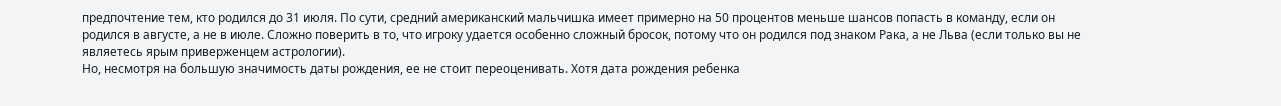предпочтение тем, кто родился до 31 июля. По сути, средний американский мальчишка имеет примерно на 50 процентов меньше шансов попасть в команду, если он родился в августе, а не в июле. Сложно поверить в то, что игроку удается особенно сложный бросок, потому что он родился под знаком Рака, а не Льва (если только вы не являетесь ярым приверженцем астрологии).
Но, несмотря на большую значимость даты рождения, ее не стоит переоценивать. Хотя дата рождения ребенка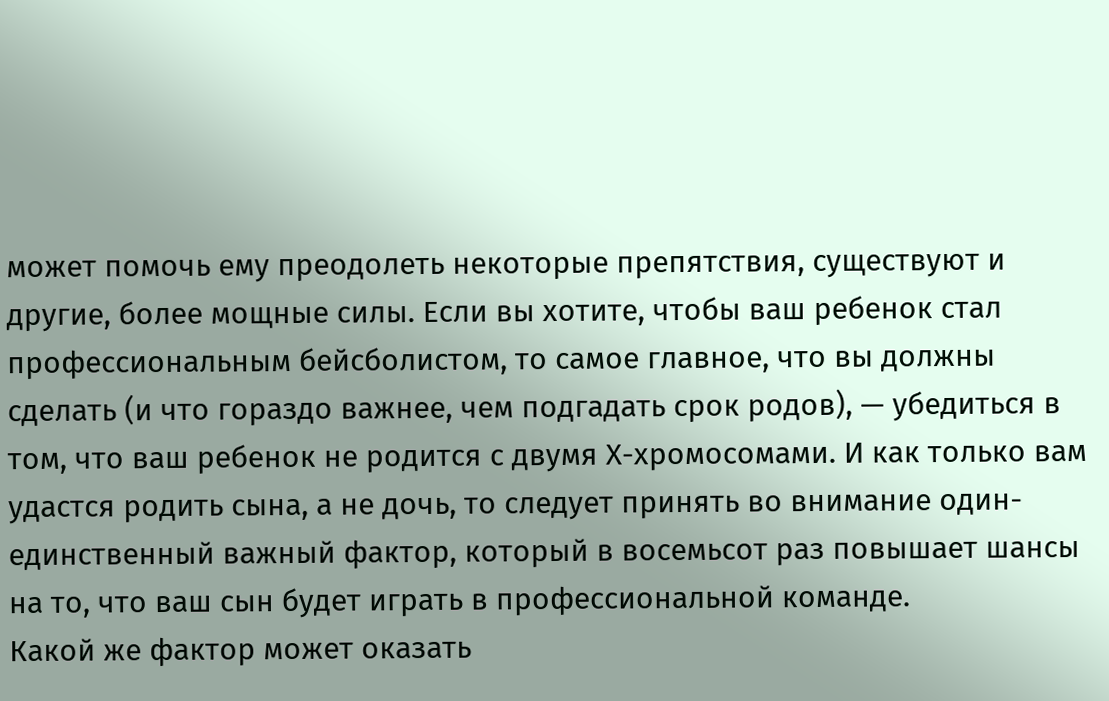может помочь ему преодолеть некоторые препятствия, существуют и другие, более мощные силы. Если вы хотите, чтобы ваш ребенок стал профессиональным бейсболистом, то самое главное, что вы должны сделать (и что гораздо важнее, чем подгадать срок родов), — убедиться в том, что ваш ребенок не родится с двумя Х-хромосомами. И как только вам удастся родить сына, а не дочь, то следует принять во внимание один-единственный важный фактор, который в восемьсот раз повышает шансы на то, что ваш сын будет играть в профессиональной команде.
Какой же фактор может оказать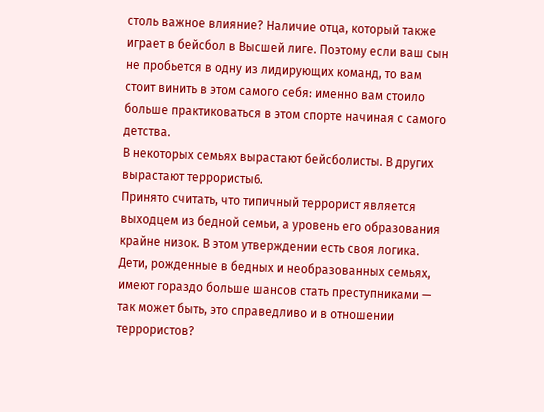столь важное влияние? Наличие отца, который также играет в бейсбол в Высшей лиге. Поэтому если ваш сын не пробьется в одну из лидирующих команд, то вам стоит винить в этом самого себя: именно вам стоило больше практиковаться в этом спорте начиная с самого детства.
В некоторых семьях вырастают бейсболисты. В других вырастают террористы6.
Принято считать, что типичный террорист является выходцем из бедной семьи, а уровень его образования крайне низок. В этом утверждении есть своя логика. Дети, рожденные в бедных и необразованных семьях, имеют гораздо больше шансов стать преступниками — так может быть, это справедливо и в отношении террористов?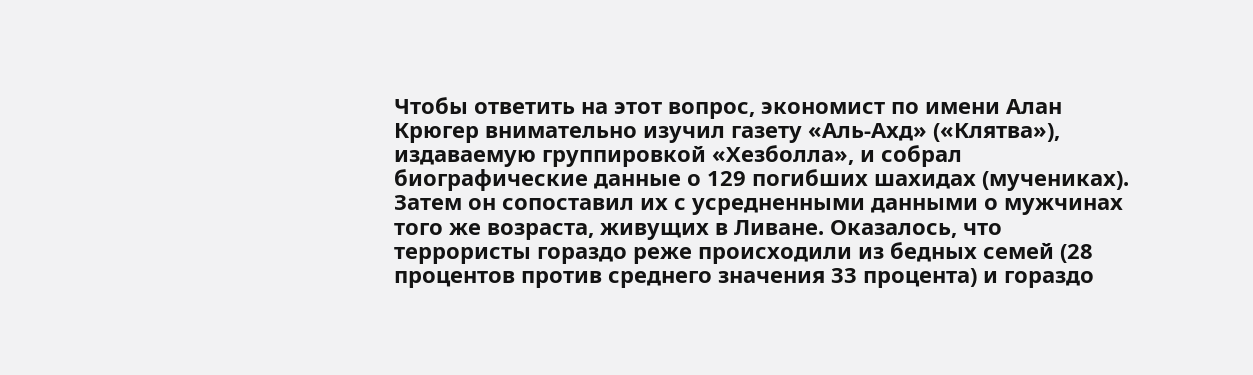Чтобы ответить на этот вопрос, экономист по имени Алан Крюгер внимательно изучил газету «Аль-Ахд» («Клятва»), издаваемую группировкой «Хезболла», и собрал биографические данные о 129 погибших шахидах (мучениках). Затем он сопоставил их с усредненными данными о мужчинах того же возраста, живущих в Ливане. Оказалось, что террористы гораздо реже происходили из бедных семей (28 процентов против среднего значения 33 процента) и гораздо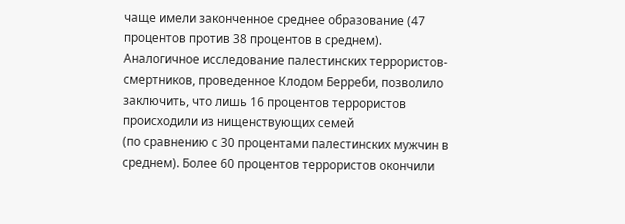чаще имели законченное среднее образование (47 процентов против 38 процентов в среднем).
Аналогичное исследование палестинских террористов-смертников, проведенное Клодом Берреби, позволило заключить, что лишь 16 процентов террористов происходили из нищенствующих семей
(по сравнению с 30 процентами палестинских мужчин в среднем). Более 60 процентов террористов окончили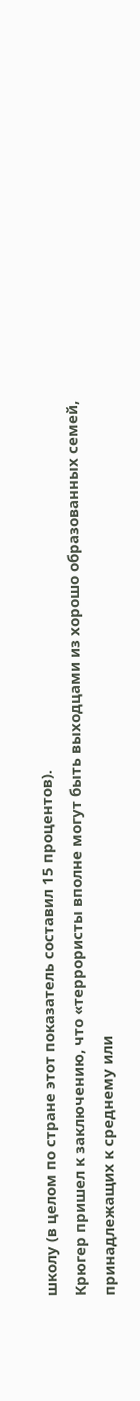школу (в целом по стране этот показатель составил 15 процентов).
Крюгер пришел к заключению, что «террористы вполне могут быть выходцами из хорошо образованных семей, принадлежащих к среднему или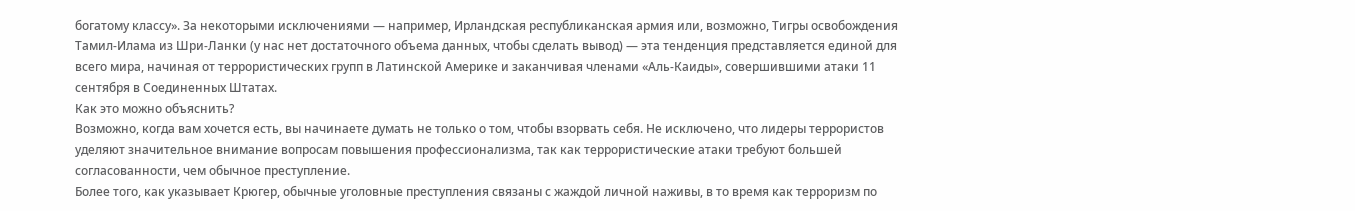богатому классу». За некоторыми исключениями — например, Ирландская республиканская армия или, возможно, Тигры освобождения Тамил-Илама из Шри-Ланки (у нас нет достаточного объема данных, чтобы сделать вывод) — эта тенденция представляется единой для всего мира, начиная от террористических групп в Латинской Америке и заканчивая членами «Аль-Каиды», совершившими атаки 11 сентября в Соединенных Штатах.
Как это можно объяснить?
Возможно, когда вам хочется есть, вы начинаете думать не только о том, чтобы взорвать себя. Не исключено, что лидеры террористов уделяют значительное внимание вопросам повышения профессионализма, так как террористические атаки требуют большей согласованности, чем обычное преступление.
Более того, как указывает Крюгер, обычные уголовные преступления связаны с жаждой личной наживы, в то время как терроризм по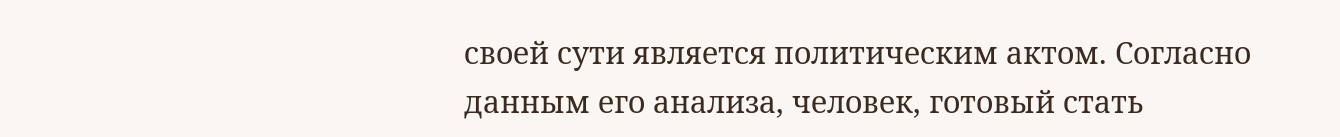своей сути является политическим актом. Согласно данным его анализа, человек, готовый стать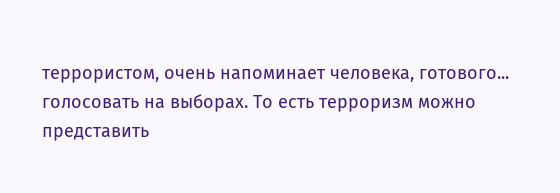террористом, очень напоминает человека, готового... голосовать на выборах. То есть терроризм можно представить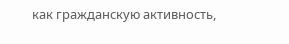как гражданскую активность,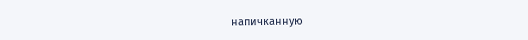напичканную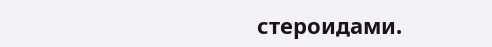стероидами.